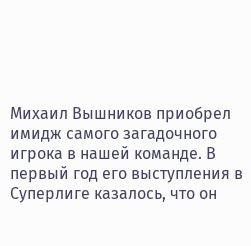Михаил Вышников приобрел имидж самого загадочного игрока в нашей команде. В первый год его выступления в Суперлиге казалось, что он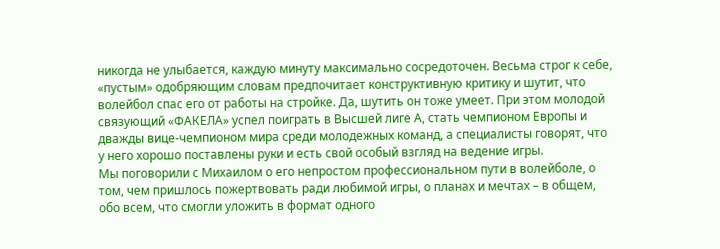никогда не улыбается, каждую минуту максимально сосредоточен. Весьма строг к себе, «пустым» одобряющим словам предпочитает конструктивную критику и шутит, что волейбол спас его от работы на стройке. Да, шутить он тоже умеет. При этом молодой связующий «ФАКЕЛА» успел поиграть в Высшей лиге А, стать чемпионом Европы и дважды вице-чемпионом мира среди молодежных команд, а специалисты говорят, что у него хорошо поставлены руки и есть свой особый взгляд на ведение игры.
Мы поговорили с Михаилом о его непростом профессиональном пути в волейболе, о том, чем пришлось пожертвовать ради любимой игры, о планах и мечтах – в общем, обо всем, что смогли уложить в формат одного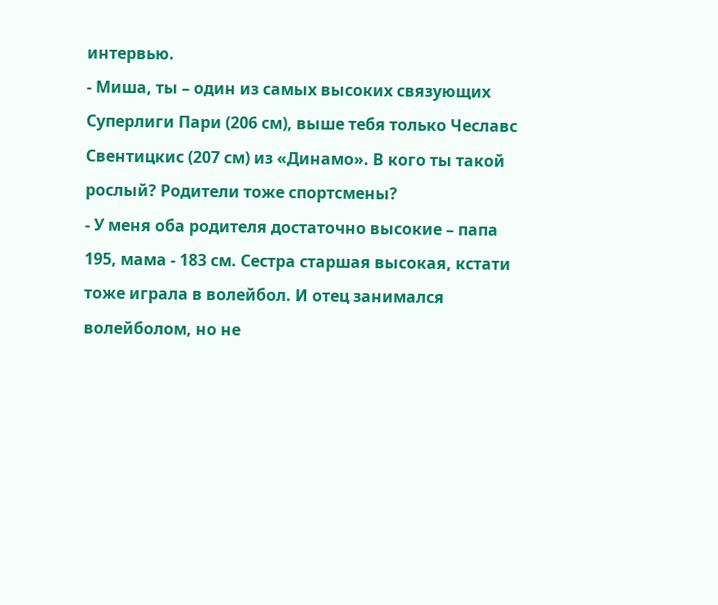интервью.
- Миша, ты – один из самых высоких связующих Суперлиги Пари (206 см), выше тебя только Чеславс Свентицкис (207 см) из «Динамо». В кого ты такой рослый? Родители тоже спортсмены?
- У меня оба родителя достаточно высокие – папа 195, мама - 183 см. Сестра старшая высокая, кстати тоже играла в волейбол. И отец занимался волейболом, но не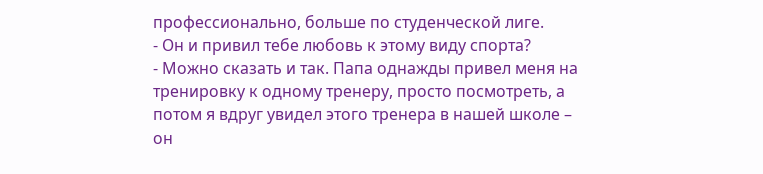профессионально, больше по студенческой лиге.
- Он и привил тебе любовь к этому виду спорта?
- Можно сказать и так. Папа однажды привел меня на тренировку к одному тренеру, просто посмотреть, а потом я вдруг увидел этого тренера в нашей школе – он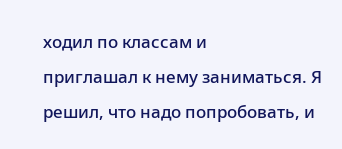ходил по классам и
приглашал к нему заниматься. Я решил, что надо попробовать, и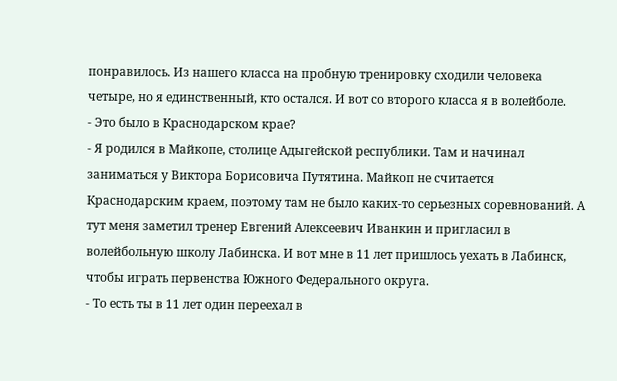понравилось. Из нашего класса на пробную тренировку сходили человека четыре, но я единственный, кто остался. И вот со второго класса я в волейболе.
- Это было в Краснодарском крае?
- Я родился в Майкопе, столице Адыгейской республики. Там и начинал заниматься у Виктора Борисовича Путятина. Майкоп не считается Краснодарским краем, поэтому там не было каких-то серьезных соревнований. А тут меня заметил тренер Евгений Алексеевич Иванкин и пригласил в волейбольную школу Лабинска. И вот мне в 11 лет пришлось уехать в Лабинск, чтобы играть первенства Южного Федерального округа.
- То есть ты в 11 лет один переехал в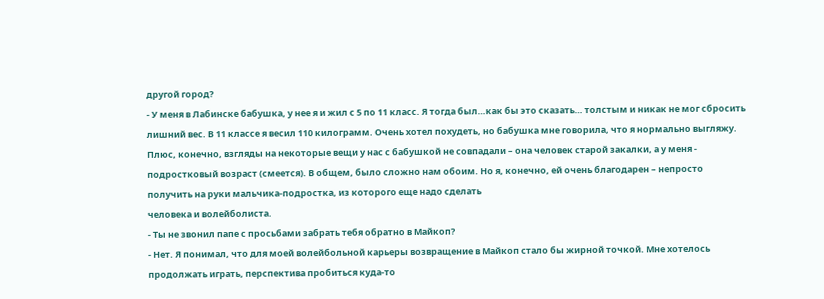другой город?
- У меня в Лабинске бабушка, у нее я и жил с 5 по 11 класс. Я тогда был…как бы это сказать… толстым и никак не мог сбросить лишний вес. В 11 классе я весил 110 килограмм. Очень хотел похудеть, но бабушка мне говорила, что я нормально выгляжу. Плюс, конечно, взгляды на некоторые вещи у нас с бабушкой не совпадали – она человек старой закалки, а у меня - подростковый возраст (смеется). В общем, было сложно нам обоим. Но я, конечно, ей очень благодарен – непросто получить на руки мальчика-подростка, из которого еще надо сделать
человека и волейболиста.
- Ты не звонил папе с просьбами забрать тебя обратно в Майкоп?
- Нет. Я понимал, что для моей волейбольной карьеры возвращение в Майкоп стало бы жирной точкой. Мне хотелось продолжать играть, перспектива пробиться куда-то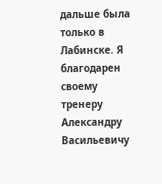дальше была только в Лабинске. Я благодарен своему тренеру Александру Васильевичу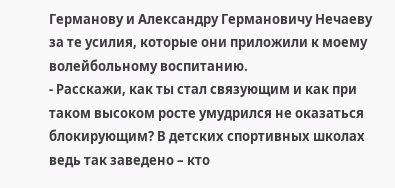Германову и Александру Германовичу Нечаеву за те усилия, которые они приложили к моему волейбольному воспитанию.
- Расскажи, как ты стал связующим и как при таком высоком росте умудрился не оказаться блокирующим? В детских спортивных школах ведь так заведено – кто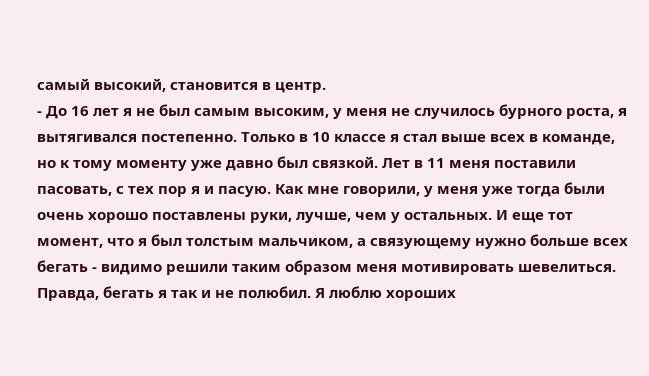самый высокий, становится в центр.
- До 16 лет я не был самым высоким, у меня не случилось бурного роста, я вытягивался постепенно. Только в 10 классе я стал выше всех в команде, но к тому моменту уже давно был связкой. Лет в 11 меня поставили пасовать, с тех пор я и пасую. Как мне говорили, у меня уже тогда были очень хорошо поставлены руки, лучше, чем у остальных. И еще тот момент, что я был толстым мальчиком, а связующему нужно больше всех бегать - видимо решили таким образом меня мотивировать шевелиться. Правда, бегать я так и не полюбил. Я люблю хороших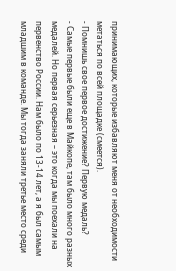принимающих, которые избавляют меня от необходимости метаться по всей площадке (смеется).
- Помнишь свое первое достижение? Первую медаль?
- Самые первые были еще в Майкопе, там было много разных медалей. Но первая серьезная – это когда мы поехали на первенство России. Нам было по 13-14 лет, а я был самым младшим в команде. Мы тогда заняли третье место среди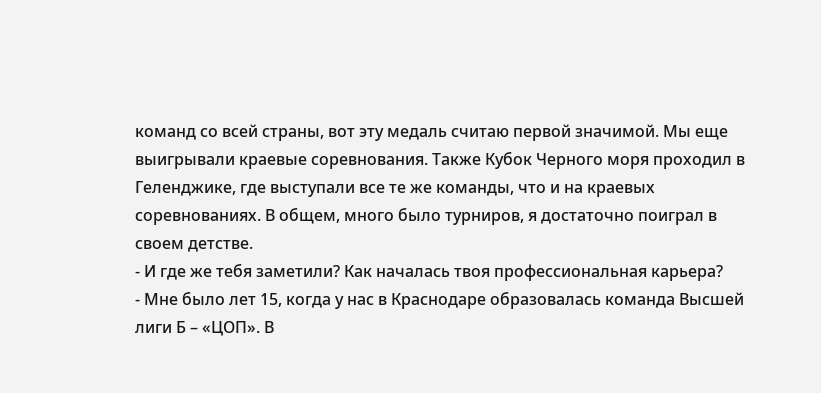команд со всей страны, вот эту медаль считаю первой значимой. Мы еще выигрывали краевые соревнования. Также Кубок Черного моря проходил в Геленджике, где выступали все те же команды, что и на краевых соревнованиях. В общем, много было турниров, я достаточно поиграл в своем детстве.
- И где же тебя заметили? Как началась твоя профессиональная карьера?
- Мне было лет 15, когда у нас в Краснодаре образовалась команда Высшей лиги Б – «ЦОП». В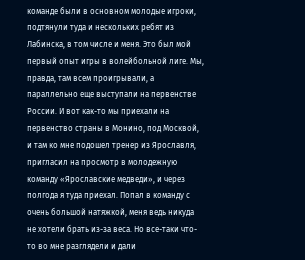команде были в основном молодые игроки, подтянули туда и нескольких ребят из Лабинска, в том числе и меня. Это был мой первый опыт игры в волейбольной лиге. Мы, правда, там всем проигрывали, а параллельно еще выступали на первенстве России. И вот как-то мы приехали на первенство страны в Монино, под Москвой, и там ко мне подошел тренер из Ярославля, пригласил на просмотр в молодежную команду «Ярославские медведи», и через полгода я туда приехал. Попал в команду с очень большой натяжкой, меня ведь никуда не хотели брать из-за веса. Но все-таки что-то во мне разглядели и дали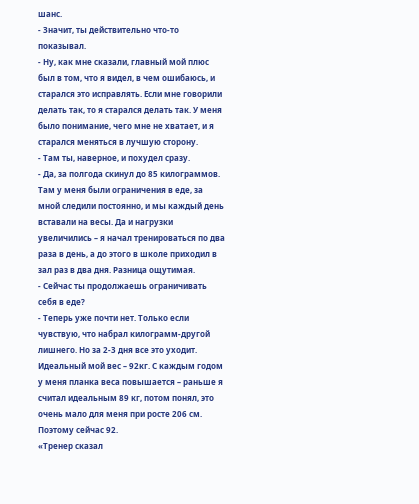шанс.
- Значит, ты действительно что-то показывал.
- Ну, как мне сказали, главный мой плюс был в том, что я видел, в чем ошибаюсь, и старался это исправлять. Если мне говорили делать так, то я старался делать так. У меня было понимание, чего мне не хватает, и я старался меняться в лучшую сторону.
- Там ты, наверное, и похудел сразу.
- Да, за полгода скинул до 85 килограммов. Там у меня были ограничения в еде, за мной следили постоянно, и мы каждый день вставали на весы. Да и нагрузки увеличились – я начал тренироваться по два раза в день, а до этого в школе приходил в зал раз в два дня. Разница ощутимая.
- Сейчас ты продолжаешь ограничивать себя в еде?
- Теперь уже почти нет. Только если чувствую, что набрал килограмм-другой лишнего. Но за 2-3 дня все это уходит. Идеальный мой вес – 92кг. С каждым годом у меня планка веса повышается – раньше я считал идеальным 89 кг, потом понял, это очень мало для меня при росте 206 см. Поэтому сейчас 92.
«Тренер сказал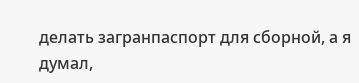делать загранпаспорт для сборной, а я думал,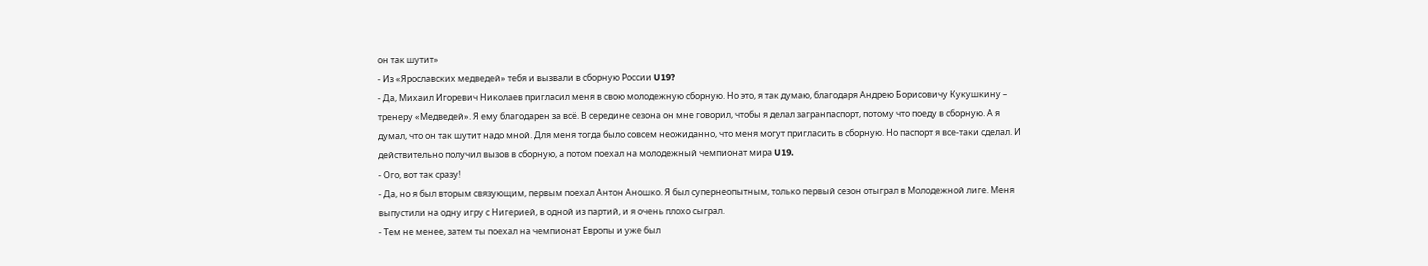он так шутит»
- Из «Ярославских медведей» тебя и вызвали в сборную России U19?
- Да, Михаил Игоревич Николаев пригласил меня в свою молодежную сборную. Но это, я так думаю, благодаря Андрею Борисовичу Кукушкину – тренеру «Медведей». Я ему благодарен за всё. В середине сезона он мне говорил, чтобы я делал загранпаспорт, потому что поеду в сборную. А я думал, что он так шутит надо мной. Для меня тогда было совсем неожиданно, что меня могут пригласить в сборную. Но паспорт я все-таки сделал. И действительно получил вызов в сборную, а потом поехал на молодежный чемпионат мира U19.
- Ого, вот так сразу!
- Да, но я был вторым связующим, первым поехал Антон Аношко. Я был супернеопытным, только первый сезон отыграл в Молодежной лиге. Меня выпустили на одну игру с Нигерией, в одной из партий, и я очень плохо сыграл.
- Тем не менее, затем ты поехал на чемпионат Европы и уже был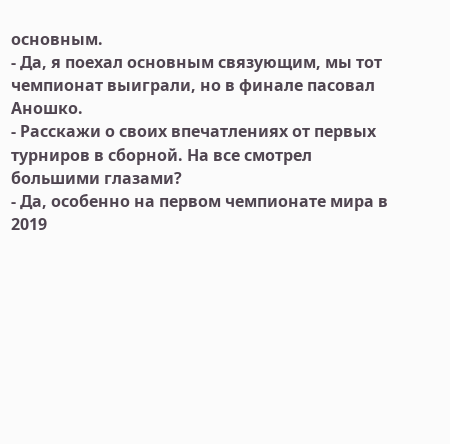основным.
- Да, я поехал основным связующим, мы тот чемпионат выиграли, но в финале пасовал Аношко.
- Расскажи о своих впечатлениях от первых турниров в сборной. На все смотрел большими глазами?
- Да, особенно на первом чемпионате мира в 2019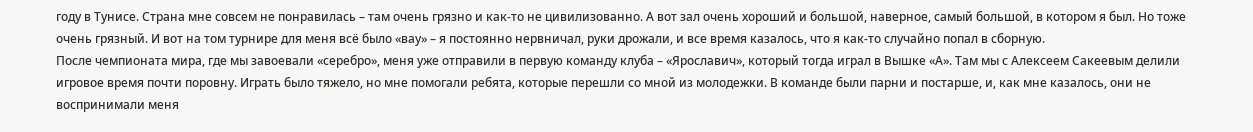году в Тунисе. Страна мне совсем не понравилась – там очень грязно и как-то не цивилизованно. А вот зал очень хороший и большой, наверное, самый большой, в котором я был. Но тоже очень грязный. И вот на том турнире для меня всё было «вау» – я постоянно нервничал, руки дрожали, и все время казалось, что я как-то случайно попал в сборную.
После чемпионата мира, где мы завоевали «серебро», меня уже отправили в первую команду клуба – «Ярославич», который тогда играл в Вышке «А». Там мы с Алексеем Сакеевым делили игровое время почти поровну. Играть было тяжело, но мне помогали ребята, которые перешли со мной из молодежки. В команде были парни и постарше, и, как мне казалось, они не воспринимали меня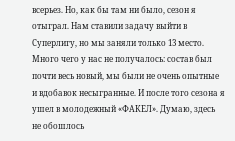всерьез. Но, как бы там ни было, сезон я отыграл. Нам ставили задачу выйти в Суперлигу, но мы заняли только 13 место. Много чего у нас не получалось: состав был почти весь новый, мы были не очень опытные и вдобавок несыгранные. И после того сезона я ушел в молодежный «ФАКЕЛ». Думаю, здесь не обошлось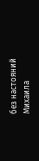без настояний Михаила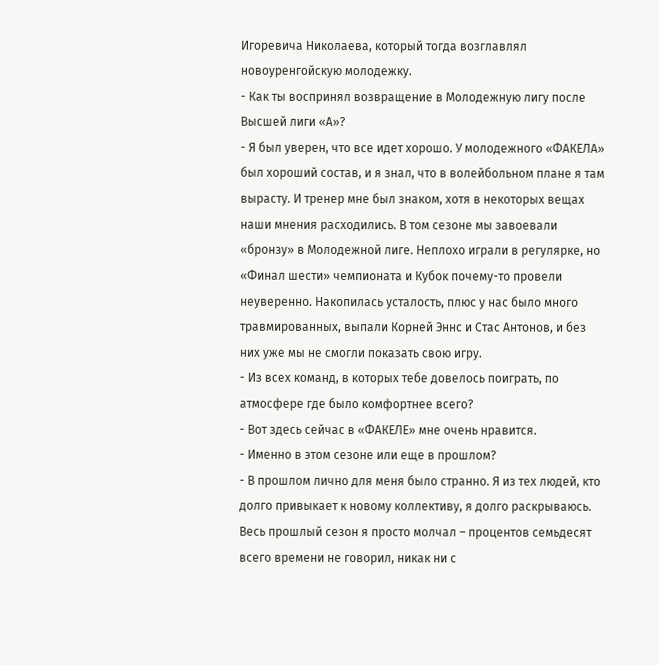Игоревича Николаева, который тогда возглавлял новоуренгойскую молодежку.
- Как ты воспринял возвращение в Молодежную лигу после Высшей лиги «А»?
- Я был уверен, что все идет хорошо. У молодежного «ФАКЕЛА» был хороший состав, и я знал, что в волейбольном плане я там вырасту. И тренер мне был знаком, хотя в некоторых вещах наши мнения расходились. В том сезоне мы завоевали «бронзу» в Молодежной лиге. Неплохо играли в регулярке, но «Финал шести» чемпионата и Кубок почему-то провели неуверенно. Накопилась усталость, плюс у нас было много травмированных, выпали Корней Эннс и Стас Антонов, и без них уже мы не смогли показать свою игру.
- Из всех команд, в которых тебе довелось поиграть, по атмосфере где было комфортнее всего?
- Вот здесь сейчас в «ФАКЕЛЕ» мне очень нравится.
- Именно в этом сезоне или еще в прошлом?
- В прошлом лично для меня было странно. Я из тех людей, кто долго привыкает к новому коллективу, я долго раскрываюсь. Весь прошлый сезон я просто молчал – процентов семьдесят всего времени не говорил, никак ни с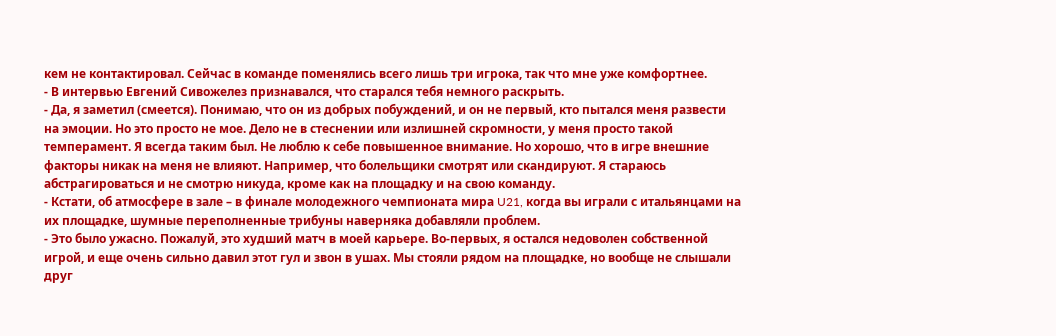кем не контактировал. Сейчас в команде поменялись всего лишь три игрока, так что мне уже комфортнее.
- В интервью Евгений Сивожелез признавался, что старался тебя немного раскрыть.
- Да, я заметил (смеется). Понимаю, что он из добрых побуждений, и он не первый, кто пытался меня развести на эмоции. Но это просто не мое. Дело не в стеснении или излишней скромности, у меня просто такой темперамент. Я всегда таким был. Не люблю к себе повышенное внимание. Но хорошо, что в игре внешние факторы никак на меня не влияют. Например, что болельщики смотрят или скандируют. Я стараюсь абстрагироваться и не смотрю никуда, кроме как на площадку и на свою команду.
- Кстати, об атмосфере в зале – в финале молодежного чемпионата мира U21, когда вы играли с итальянцами на их площадке, шумные переполненные трибуны наверняка добавляли проблем.
- Это было ужасно. Пожалуй, это худший матч в моей карьере. Во-первых, я остался недоволен собственной игрой, и еще очень сильно давил этот гул и звон в ушах. Мы стояли рядом на площадке, но вообще не слышали друг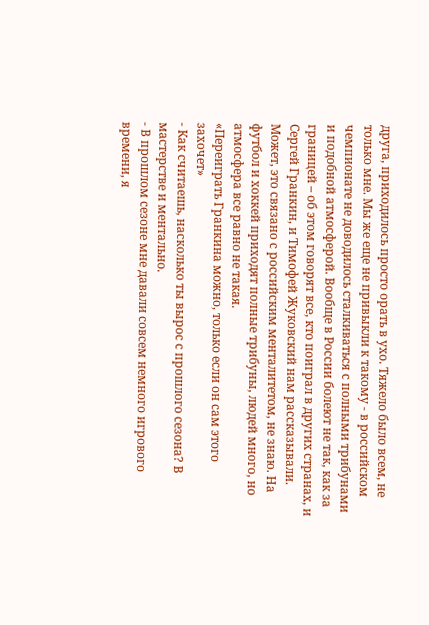друга, приходилось просто орать в ухо. Тяжело было всем, не только мне. Мы же еще не привыкли к такому - в российском чемпионате не доводилось сталкиваться с полными трибунами и подобной атмосферой. Вообще в России болеют не так, как за границей – об этом говорят все, кто поиграл в других странах, и Сергей Гранкин, и Тимофей Жуковский нам рассказывали. Может, это связано с российским менталитетом, не знаю. На футбол и хоккей приходят полные трибуны, людей много, но атмосфера все равно не такая.
«Переиграть Гранкина можно, только если он сам этого захочет»
- Как считаешь, насколько ты вырос с прошлого сезона? В мастерстве и ментально.
- В прошлом сезоне мне давали совсем немного игрового времени, я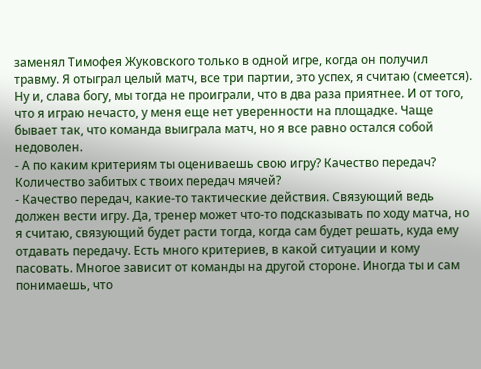заменял Тимофея Жуковского только в одной игре, когда он получил травму. Я отыграл целый матч, все три партии, это успех, я считаю (смеется). Ну и, слава богу, мы тогда не проиграли, что в два раза приятнее. И от того, что я играю нечасто, у меня еще нет уверенности на площадке. Чаще бывает так, что команда выиграла матч, но я все равно остался собой недоволен.
- А по каким критериям ты оцениваешь свою игру? Качество передач? Количество забитых с твоих передач мячей?
- Качество передач, какие-то тактические действия. Связующий ведь должен вести игру. Да, тренер может что-то подсказывать по ходу матча, но я считаю, связующий будет расти тогда, когда сам будет решать, куда ему отдавать передачу. Есть много критериев, в какой ситуации и кому пасовать. Многое зависит от команды на другой стороне. Иногда ты и сам понимаешь, что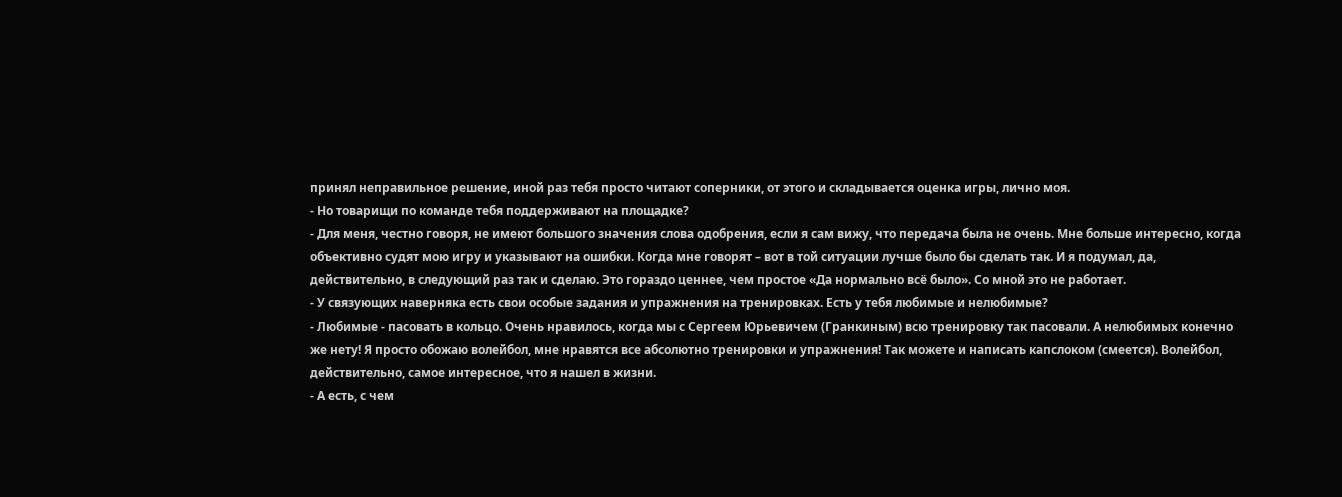принял неправильное решение, иной раз тебя просто читают соперники, от этого и складывается оценка игры, лично моя.
- Но товарищи по команде тебя поддерживают на площадке?
- Для меня, честно говоря, не имеют большого значения слова одобрения, если я сам вижу, что передача была не очень. Мне больше интересно, когда объективно судят мою игру и указывают на ошибки. Когда мне говорят – вот в той ситуации лучше было бы сделать так. И я подумал, да, действительно, в следующий раз так и сделаю. Это гораздо ценнее, чем простое «Да нормально всё было». Со мной это не работает.
- У связующих наверняка есть свои особые задания и упражнения на тренировках. Есть у тебя любимые и нелюбимые?
- Любимые - пасовать в кольцо. Очень нравилось, когда мы с Сергеем Юрьевичем (Гранкиным) всю тренировку так пасовали. А нелюбимых конечно же нету! Я просто обожаю волейбол, мне нравятся все абсолютно тренировки и упражнения! Так можете и написать капслоком (смеется). Волейбол, действительно, самое интересное, что я нашел в жизни.
- А есть, с чем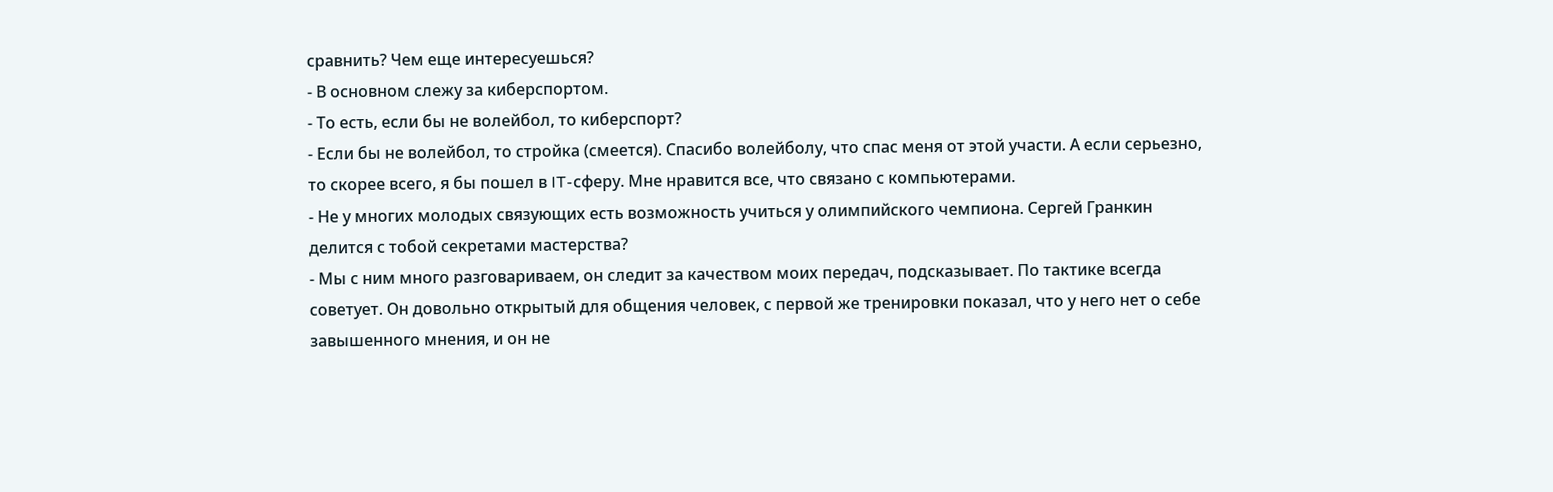сравнить? Чем еще интересуешься?
- В основном слежу за киберспортом.
- То есть, если бы не волейбол, то киберспорт?
- Если бы не волейбол, то стройка (смеется). Спасибо волейболу, что спас меня от этой участи. А если серьезно, то скорее всего, я бы пошел в IT-сферу. Мне нравится все, что связано с компьютерами.
- Не у многих молодых связующих есть возможность учиться у олимпийского чемпиона. Сергей Гранкин делится с тобой секретами мастерства?
- Мы с ним много разговариваем, он следит за качеством моих передач, подсказывает. По тактике всегда советует. Он довольно открытый для общения человек, с первой же тренировки показал, что у него нет о себе завышенного мнения, и он не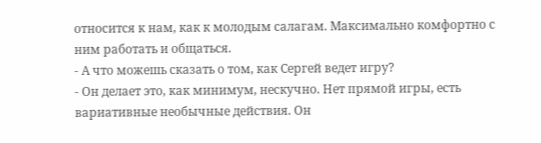относится к нам, как к молодым салагам. Максимально комфортно с ним работать и общаться.
- А что можешь сказать о том, как Сергей ведет игру?
- Он делает это, как минимум, нескучно. Нет прямой игры, есть вариативные необычные действия. Он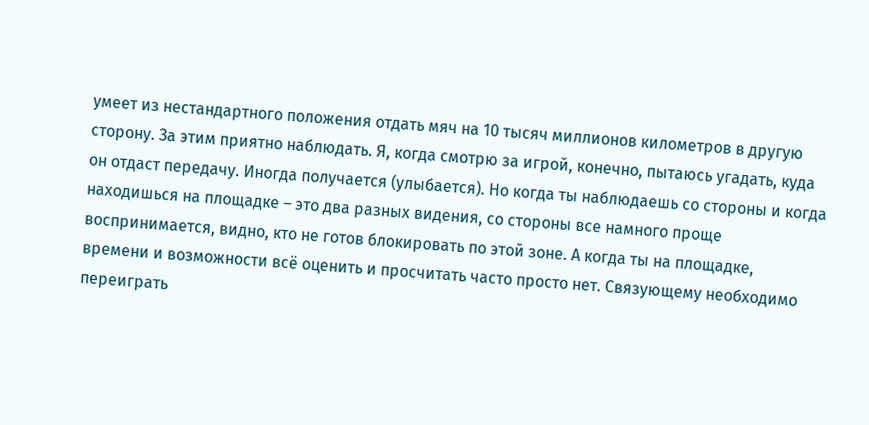умеет из нестандартного положения отдать мяч на 10 тысяч миллионов километров в другую сторону. За этим приятно наблюдать. Я, когда смотрю за игрой, конечно, пытаюсь угадать, куда он отдаст передачу. Иногда получается (улыбается). Но когда ты наблюдаешь со стороны и когда находишься на площадке – это два разных видения, со стороны все намного проще воспринимается, видно, кто не готов блокировать по этой зоне. А когда ты на площадке, времени и возможности всё оценить и просчитать часто просто нет. Связующему необходимо переиграть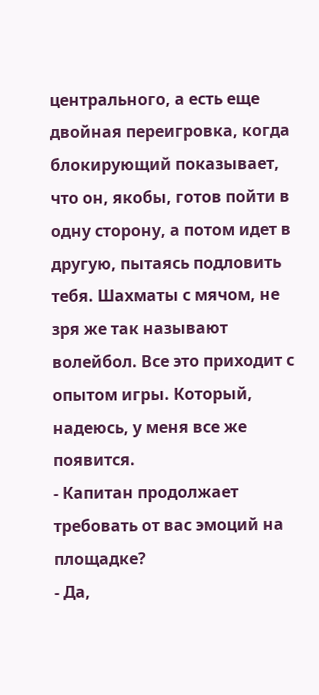центрального, а есть еще двойная переигровка, когда блокирующий показывает, что он, якобы, готов пойти в одну сторону, а потом идет в другую, пытаясь подловить тебя. Шахматы с мячом, не зря же так называют волейбол. Все это приходит с опытом игры. Который, надеюсь, у меня все же появится.
- Капитан продолжает требовать от вас эмоций на площадке?
- Да,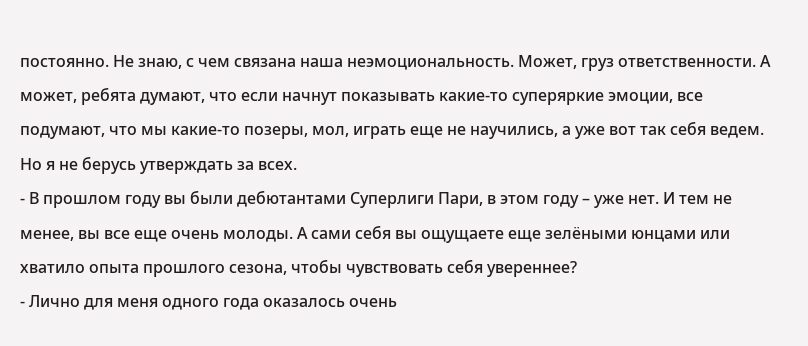постоянно. Не знаю, с чем связана наша неэмоциональность. Может, груз ответственности. А может, ребята думают, что если начнут показывать какие-то суперяркие эмоции, все подумают, что мы какие-то позеры, мол, играть еще не научились, а уже вот так себя ведем. Но я не берусь утверждать за всех.
- В прошлом году вы были дебютантами Суперлиги Пари, в этом году – уже нет. И тем не менее, вы все еще очень молоды. А сами себя вы ощущаете еще зелёными юнцами или хватило опыта прошлого сезона, чтобы чувствовать себя увереннее?
- Лично для меня одного года оказалось очень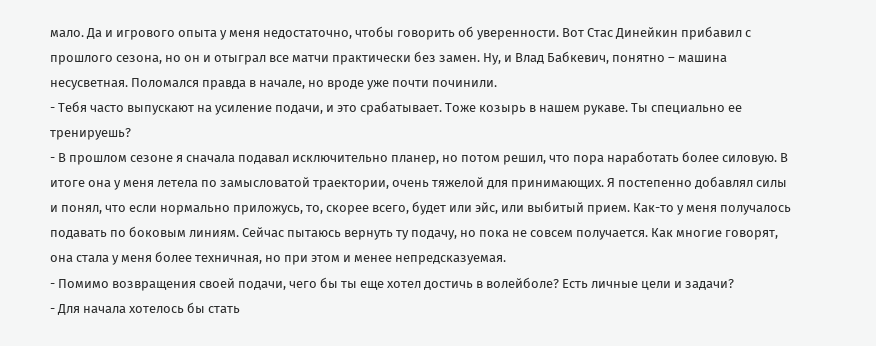мало. Да и игрового опыта у меня недостаточно, чтобы говорить об уверенности. Вот Стас Динейкин прибавил с прошлого сезона, но он и отыграл все матчи практически без замен. Ну, и Влад Бабкевич, понятно – машина несусветная. Поломался правда в начале, но вроде уже почти починили.
- Тебя часто выпускают на усиление подачи, и это срабатывает. Тоже козырь в нашем рукаве. Ты специально ее тренируешь?
- В прошлом сезоне я сначала подавал исключительно планер, но потом решил, что пора наработать более силовую. В итоге она у меня летела по замысловатой траектории, очень тяжелой для принимающих. Я постепенно добавлял силы и понял, что если нормально приложусь, то, скорее всего, будет или эйс, или выбитый прием. Как-то у меня получалось подавать по боковым линиям. Сейчас пытаюсь вернуть ту подачу, но пока не совсем получается. Как многие говорят, она стала у меня более техничная, но при этом и менее непредсказуемая.
- Помимо возвращения своей подачи, чего бы ты еще хотел достичь в волейболе? Есть личные цели и задачи?
- Для начала хотелось бы стать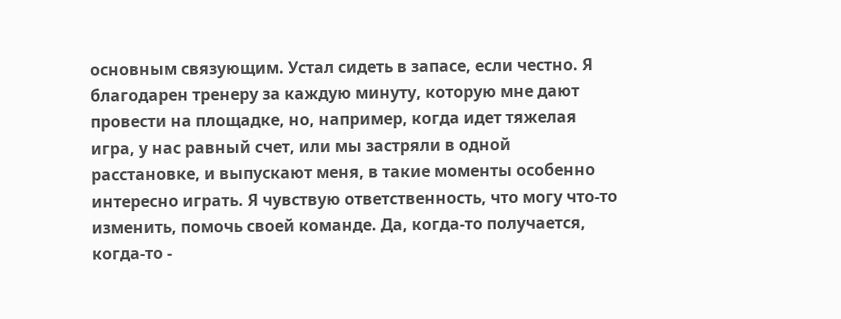основным связующим. Устал сидеть в запасе, если честно. Я благодарен тренеру за каждую минуту, которую мне дают провести на площадке, но, например, когда идет тяжелая игра, у нас равный счет, или мы застряли в одной расстановке, и выпускают меня, в такие моменты особенно интересно играть. Я чувствую ответственность, что могу что-то изменить, помочь своей команде. Да, когда-то получается, когда-то -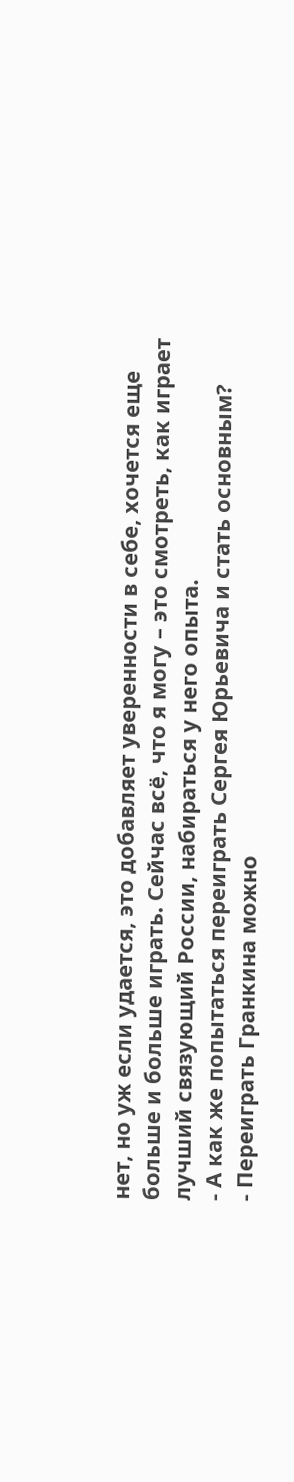нет, но уж если удается, это добавляет уверенности в себе, хочется еще больше и больше играть. Сейчас всё, что я могу – это смотреть, как играет лучший связующий России, набираться у него опыта.
- А как же попытаться переиграть Сергея Юрьевича и стать основным?
- Переиграть Гранкина можно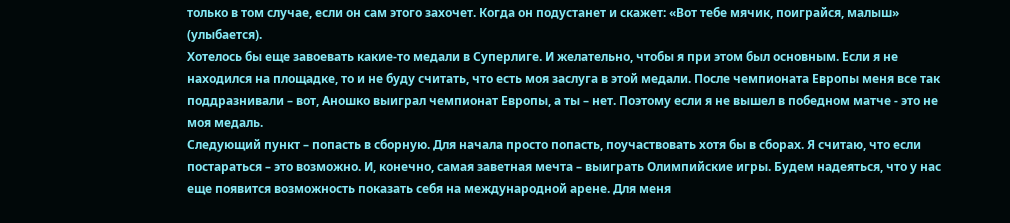только в том случае, если он сам этого захочет. Когда он подустанет и скажет: «Вот тебе мячик, поиграйся, малыш» (улыбается).
Хотелось бы еще завоевать какие-то медали в Суперлиге. И желательно, чтобы я при этом был основным. Если я не находился на площадке, то и не буду считать, что есть моя заслуга в этой медали. После чемпионата Европы меня все так поддразнивали – вот, Аношко выиграл чемпионат Европы, а ты – нет. Поэтому если я не вышел в победном матче - это не моя медаль.
Следующий пункт – попасть в сборную. Для начала просто попасть, поучаствовать хотя бы в сборах. Я считаю, что если постараться – это возможно. И, конечно, самая заветная мечта – выиграть Олимпийские игры. Будем надеяться, что у нас еще появится возможность показать себя на международной арене. Для меня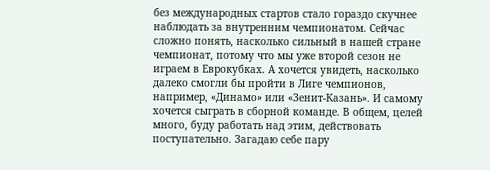без международных стартов стало гораздо скучнее наблюдать за внутренним чемпионатом. Сейчас сложно понять, насколько сильный в нашей стране чемпионат, потому что мы уже второй сезон не играем в Еврокубках. А хочется увидеть, насколько далеко смогли бы пройти в Лиге чемпионов, например, «Динамо» или «Зенит-Казань». И самому хочется сыграть в сборной команде. В общем, целей много, буду работать над этим, действовать поступательно. Загадаю себе пару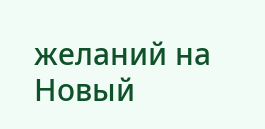желаний на Новый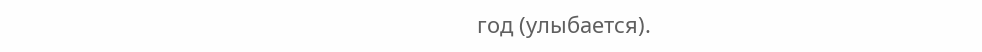год (улыбается).